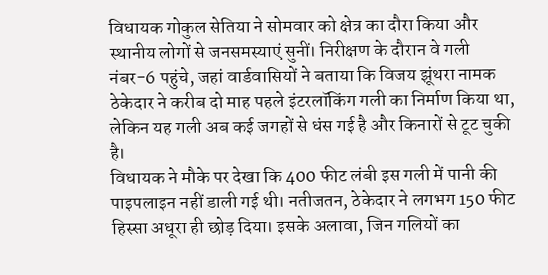विधायक गोकुल सेतिया ने सोमवार को क्षेत्र का दौरा किया और स्थानीय लोगों से जनसमस्याएं सुनीं। निरीक्षण के दौरान वे गली नंबर-6 पहुंचे, जहां वार्डवासियों ने बताया कि विजय झूंथरा नामक ठेकेदार ने करीब दो माह पहले इंटरलॉकिंग गली का निर्माण किया था, लेकिन यह गली अब कई जगहों से धंस गई है और किनारों से टूट चुकी है।
विधायक ने मौके पर देखा कि 400 फीट लंबी इस गली में पानी की पाइपलाइन नहीं डाली गई थी। नतीजतन, ठेकेदार ने लगभग 150 फीट हिस्सा अधूरा ही छोड़ दिया। इसके अलावा, जिन गलियों का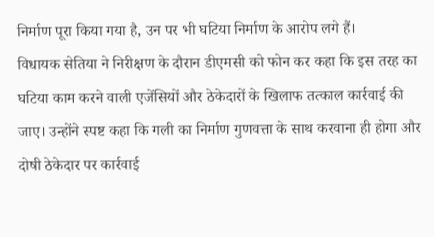निर्माण पूरा किया गया है, उन पर भी घटिया निर्माण के आरोप लगे हैं।
विधायक सेतिया ने निरीक्षण के दौरान डीएमसी को फोन कर कहा कि इस तरह का घटिया काम करने वाली एजेंसियों और ठेकेदारों के खिलाफ तत्काल कार्रवाई की जाए। उन्होंने स्पष्ट कहा कि गली का निर्माण गुणवत्ता के साथ करवाना ही होगा और दोषी ठेकेदार पर कार्रवाई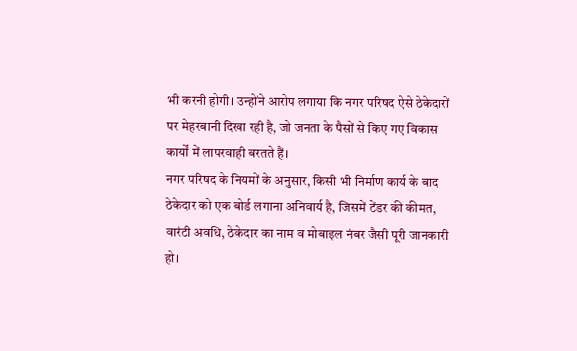भी करनी होगी। उन्होंने आरोप लगाया कि नगर परिषद ऐसे ठेकेदारों पर मेहरबानी दिखा रही है, जो जनता के पैसों से किए गए विकास कार्यों में लापरवाही बरतते हैं।
नगर परिषद के नियमों के अनुसार, किसी भी निर्माण कार्य के बाद ठेकेदार को एक बोर्ड लगाना अनिवार्य है, जिसमें टेंडर की कीमत, वारंटी अवधि, ठेकेदार का नाम व मोबाइल नंबर जैसी पूरी जानकारी हो।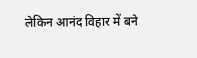लेकिन आनंद विहार में बने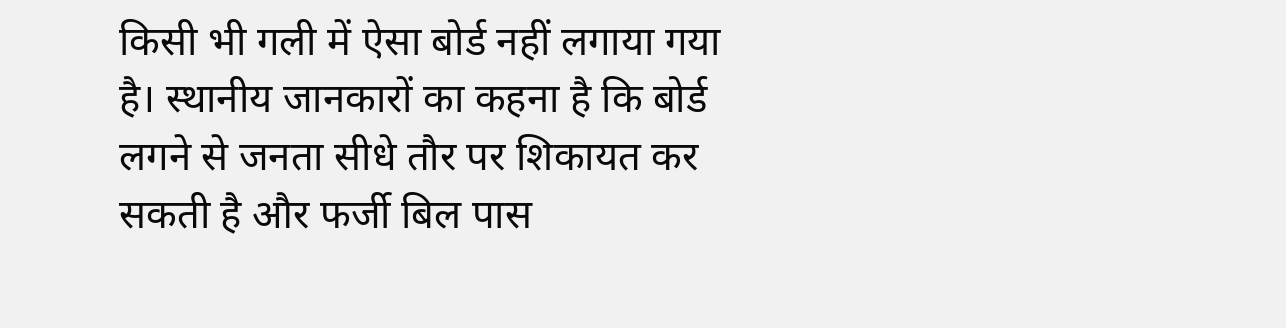किसी भी गली में ऐसा बोर्ड नहीं लगाया गया है। स्थानीय जानकारों का कहना है कि बोर्ड लगने से जनता सीधे तौर पर शिकायत कर सकती है और फर्जी बिल पास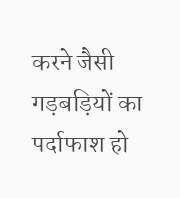करने जैसी गड़बड़ियों का पर्दाफाश हो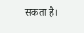सकता है।